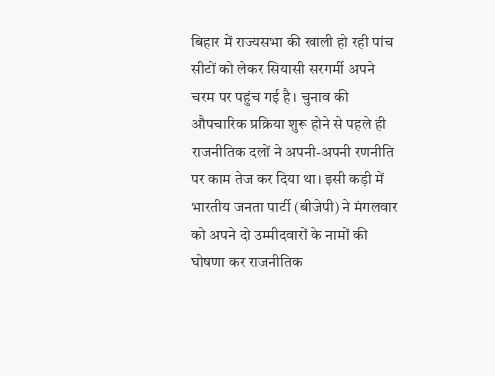बिहार में राज्यसभा की खाली हो रही पांच सीटों को लेकर सियासी सरगर्मी अपने चरम पर पहुंच गई है। चुनाव की औपचारिक प्रक्रिया शुरू होने से पहले ही राजनीतिक दलों ने अपनी-अपनी रणनीति पर काम तेज कर दिया था। इसी कड़ी में भारतीय जनता पार्टी (बीजेपी) ने मंगलवार को अपने दो उम्मीदवारों के नामों की घोषणा कर राजनीतिक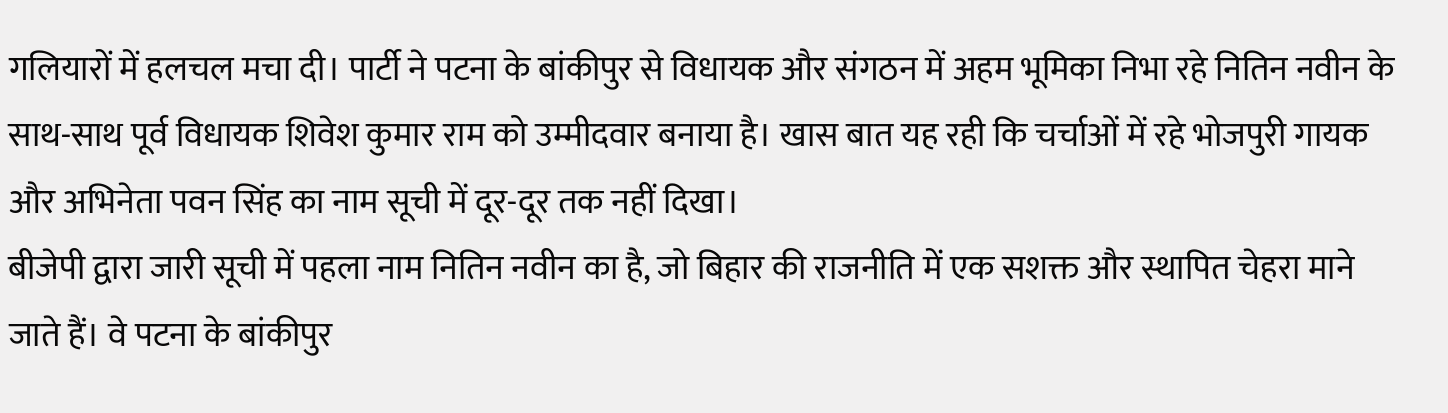गलियारों में हलचल मचा दी। पार्टी ने पटना के बांकीपुर से विधायक और संगठन में अहम भूमिका निभा रहे नितिन नवीन के साथ-साथ पूर्व विधायक शिवेश कुमार राम को उम्मीदवार बनाया है। खास बात यह रही कि चर्चाओं में रहे भोजपुरी गायक और अभिनेता पवन सिंह का नाम सूची में दूर-दूर तक नहीं दिखा।
बीजेपी द्वारा जारी सूची में पहला नाम नितिन नवीन का है, जो बिहार की राजनीति में एक सशक्त और स्थापित चेहरा माने जाते हैं। वे पटना के बांकीपुर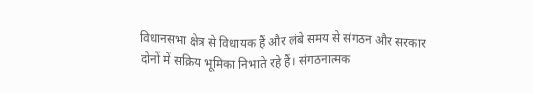विधानसभा क्षेत्र से विधायक हैं और लंबे समय से संगठन और सरकार दोनों में सक्रिय भूमिका निभाते रहे हैं। संगठनात्मक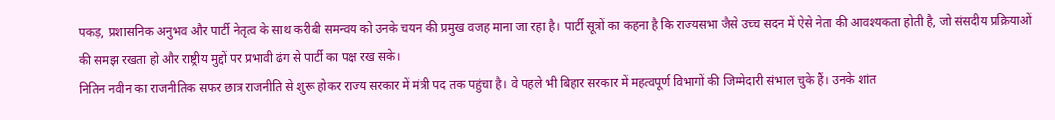पकड़, प्रशासनिक अनुभव और पार्टी नेतृत्व के साथ करीबी समन्वय को उनके चयन की प्रमुख वजह माना जा रहा है। पार्टी सूत्रों का कहना है कि राज्यसभा जैसे उच्च सदन में ऐसे नेता की आवश्यकता होती है, जो संसदीय प्रक्रियाओं की समझ रखता हो और राष्ट्रीय मुद्दों पर प्रभावी ढंग से पार्टी का पक्ष रख सके।
नितिन नवीन का राजनीतिक सफर छात्र राजनीति से शुरू होकर राज्य सरकार में मंत्री पद तक पहुंचा है। वे पहले भी बिहार सरकार में महत्वपूर्ण विभागों की जिम्मेदारी संभाल चुके हैं। उनके शांत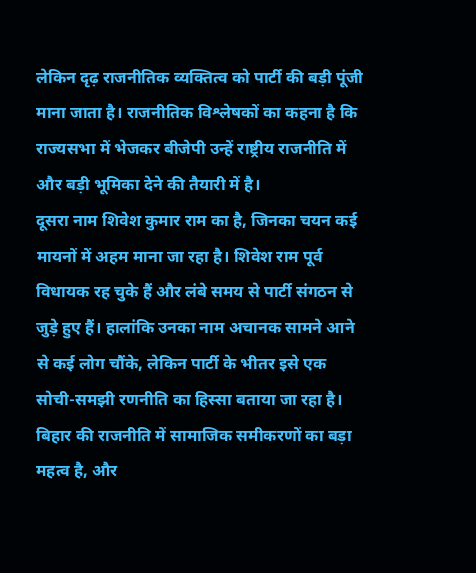लेकिन दृढ़ राजनीतिक व्यक्तित्व को पार्टी की बड़ी पूंजी माना जाता है। राजनीतिक विश्लेषकों का कहना है कि राज्यसभा में भेजकर बीजेपी उन्हें राष्ट्रीय राजनीति में और बड़ी भूमिका देने की तैयारी में है।
दूसरा नाम शिवेश कुमार राम का है, जिनका चयन कई मायनों में अहम माना जा रहा है। शिवेश राम पूर्व विधायक रह चुके हैं और लंबे समय से पार्टी संगठन से जुड़े हुए हैं। हालांकि उनका नाम अचानक सामने आने से कई लोग चौंके, लेकिन पार्टी के भीतर इसे एक सोची-समझी रणनीति का हिस्सा बताया जा रहा है। बिहार की राजनीति में सामाजिक समीकरणों का बड़ा महत्व है, और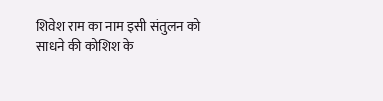शिवेश राम का नाम इसी संतुलन को साधने की कोशिश के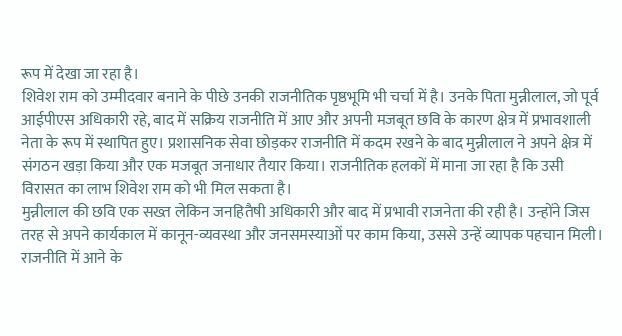रूप में देखा जा रहा है।
शिवेश राम को उम्मीदवार बनाने के पीछे उनकी राजनीतिक पृष्ठभूमि भी चर्चा में है। उनके पिता मुन्नीलाल, जो पूर्व आईपीएस अधिकारी रहे, बाद में सक्रिय राजनीति में आए और अपनी मजबूत छवि के कारण क्षेत्र में प्रभावशाली नेता के रूप में स्थापित हुए। प्रशासनिक सेवा छोड़कर राजनीति में कदम रखने के बाद मुन्नीलाल ने अपने क्षेत्र में संगठन खड़ा किया और एक मजबूत जनाधार तैयार किया। राजनीतिक हलकों में माना जा रहा है कि उसी विरासत का लाभ शिवेश राम को भी मिल सकता है।
मुन्नीलाल की छवि एक सख्त लेकिन जनहितैषी अधिकारी और बाद में प्रभावी राजनेता की रही है। उन्होंने जिस तरह से अपने कार्यकाल में कानून-व्यवस्था और जनसमस्याओं पर काम किया, उससे उन्हें व्यापक पहचान मिली। राजनीति में आने के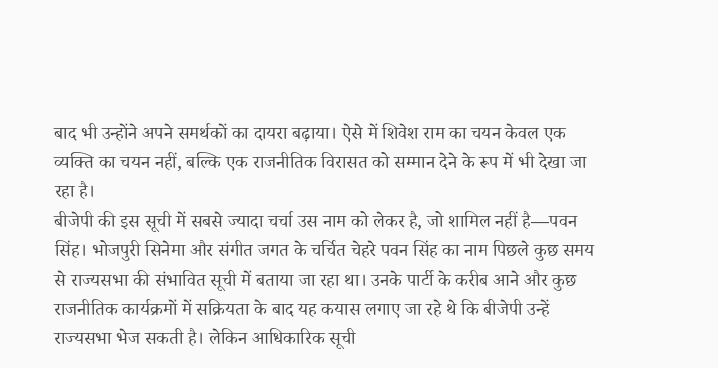बाद भी उन्होंने अपने समर्थकों का दायरा बढ़ाया। ऐसे में शिवेश राम का चयन केवल एक व्यक्ति का चयन नहीं, बल्कि एक राजनीतिक विरासत को सम्मान देने के रूप में भी देखा जा रहा है।
बीजेपी की इस सूची में सबसे ज्यादा चर्चा उस नाम को लेकर है, जो शामिल नहीं है—पवन सिंह। भोजपुरी सिनेमा और संगीत जगत के चर्चित चेहरे पवन सिंह का नाम पिछले कुछ समय से राज्यसभा की संभावित सूची में बताया जा रहा था। उनके पार्टी के करीब आने और कुछ राजनीतिक कार्यक्रमों में सक्रियता के बाद यह कयास लगाए जा रहे थे कि बीजेपी उन्हें राज्यसभा भेज सकती है। लेकिन आधिकारिक सूची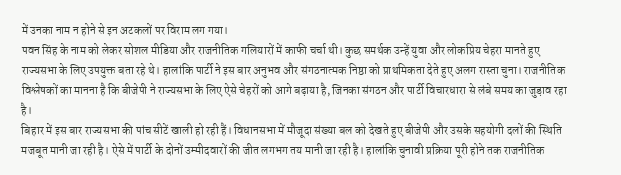में उनका नाम न होने से इन अटकलों पर विराम लग गया।
पवन सिंह के नाम को लेकर सोशल मीडिया और राजनीतिक गलियारों में काफी चर्चा थी। कुछ समर्थक उन्हें युवा और लोकप्रिय चेहरा मानते हुए राज्यसभा के लिए उपयुक्त बता रहे थे। हालांकि पार्टी ने इस बार अनुभव और संगठनात्मक निष्ठा को प्राथमिकता देते हुए अलग रास्ता चुना। राजनीतिक विश्लेषकों का मानना है कि बीजेपी ने राज्यसभा के लिए ऐसे चेहरों को आगे बढ़ाया है, जिनका संगठन और पार्टी विचारधारा से लंबे समय का जुड़ाव रहा है।
बिहार में इस बार राज्यसभा की पांच सीटें खाली हो रही हैं। विधानसभा में मौजूदा संख्या बल को देखते हुए बीजेपी और उसके सहयोगी दलों की स्थिति मजबूत मानी जा रही है। ऐसे में पार्टी के दोनों उम्मीदवारों की जीत लगभग तय मानी जा रही है। हालांकि चुनावी प्रक्रिया पूरी होने तक राजनीतिक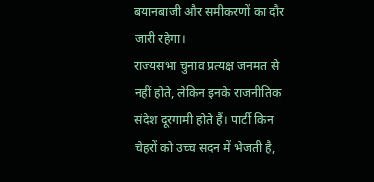बयानबाजी और समीकरणों का दौर जारी रहेगा।
राज्यसभा चुनाव प्रत्यक्ष जनमत से नहीं होते, लेकिन इनके राजनीतिक संदेश दूरगामी होते हैं। पार्टी किन चेहरों को उच्च सदन में भेजती है,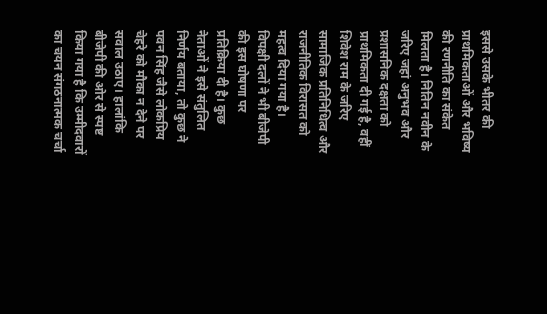इससे उसके भीतर की प्राथमिकताओं और भविष्य की रणनीति का संकेत मिलता है। नितिन नवीन के जरिए जहां अनुभव और प्रशासनिक दक्षता को प्राथमिकता दी गई है, वहीं शिवेश राम के जरिए सामाजिक प्रतिनिधित्व और राजनीतिक विरासत को महत्व दिया गया है।
विपक्षी दलों ने भी बीजेपी की इस घोषणा पर प्रतिक्रिया दी है। कुछ नेताओं ने इसे संतुलित निर्णय बताया, तो कुछ ने पवन सिंह जैसे लोकप्रिय चेहरे को मौका न देने पर सवाल उठाए। हालांकि बीजेपी की ओर से स्पष्ट किया गया है कि उम्मीदवारों का चयन संगठनात्मक चर्चा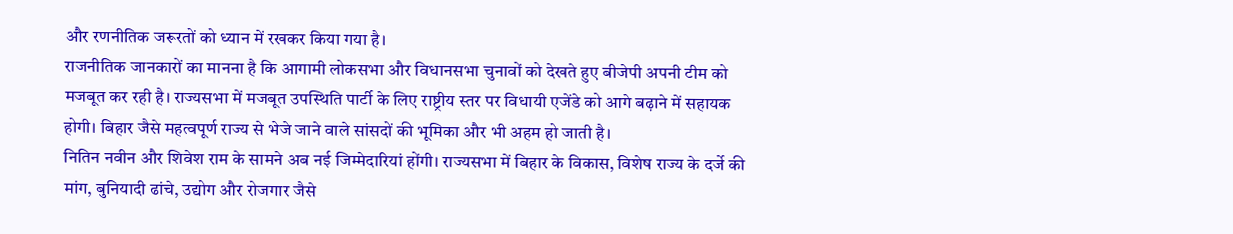और रणनीतिक जरूरतों को ध्यान में रखकर किया गया है।
राजनीतिक जानकारों का मानना है कि आगामी लोकसभा और विधानसभा चुनावों को देखते हुए बीजेपी अपनी टीम को मजबूत कर रही है। राज्यसभा में मजबूत उपस्थिति पार्टी के लिए राष्ट्रीय स्तर पर विधायी एजेंडे को आगे बढ़ाने में सहायक होगी। बिहार जैसे महत्वपूर्ण राज्य से भेजे जाने वाले सांसदों की भूमिका और भी अहम हो जाती है।
नितिन नवीन और शिवेश राम के सामने अब नई जिम्मेदारियां होंगी। राज्यसभा में बिहार के विकास, विशेष राज्य के दर्जे की मांग, बुनियादी ढांचे, उद्योग और रोजगार जैसे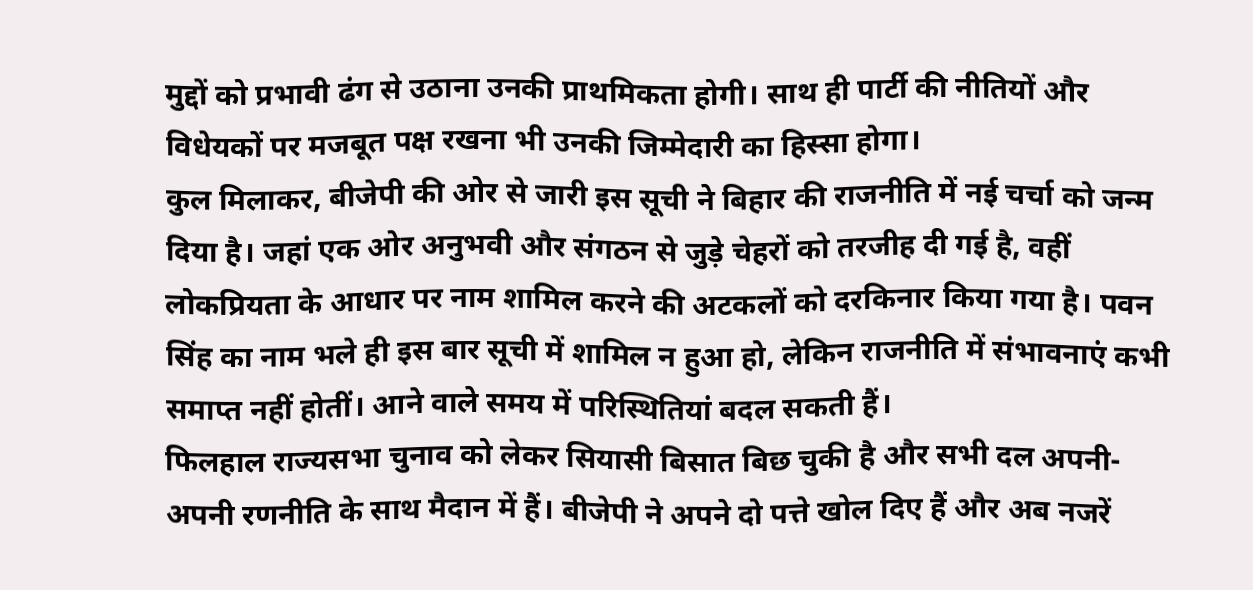मुद्दों को प्रभावी ढंग से उठाना उनकी प्राथमिकता होगी। साथ ही पार्टी की नीतियों और विधेयकों पर मजबूत पक्ष रखना भी उनकी जिम्मेदारी का हिस्सा होगा।
कुल मिलाकर, बीजेपी की ओर से जारी इस सूची ने बिहार की राजनीति में नई चर्चा को जन्म दिया है। जहां एक ओर अनुभवी और संगठन से जुड़े चेहरों को तरजीह दी गई है, वहीं लोकप्रियता के आधार पर नाम शामिल करने की अटकलों को दरकिनार किया गया है। पवन सिंह का नाम भले ही इस बार सूची में शामिल न हुआ हो, लेकिन राजनीति में संभावनाएं कभी समाप्त नहीं होतीं। आने वाले समय में परिस्थितियां बदल सकती हैं।
फिलहाल राज्यसभा चुनाव को लेकर सियासी बिसात बिछ चुकी है और सभी दल अपनी-अपनी रणनीति के साथ मैदान में हैं। बीजेपी ने अपने दो पत्ते खोल दिए हैं और अब नजरें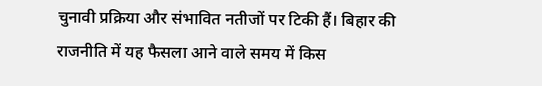चुनावी प्रक्रिया और संभावित नतीजों पर टिकी हैं। बिहार की राजनीति में यह फैसला आने वाले समय में किस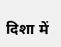दिशा में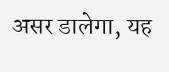असर डालेगा, यह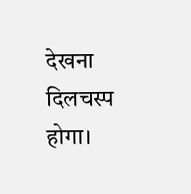देखना दिलचस्प होगा।